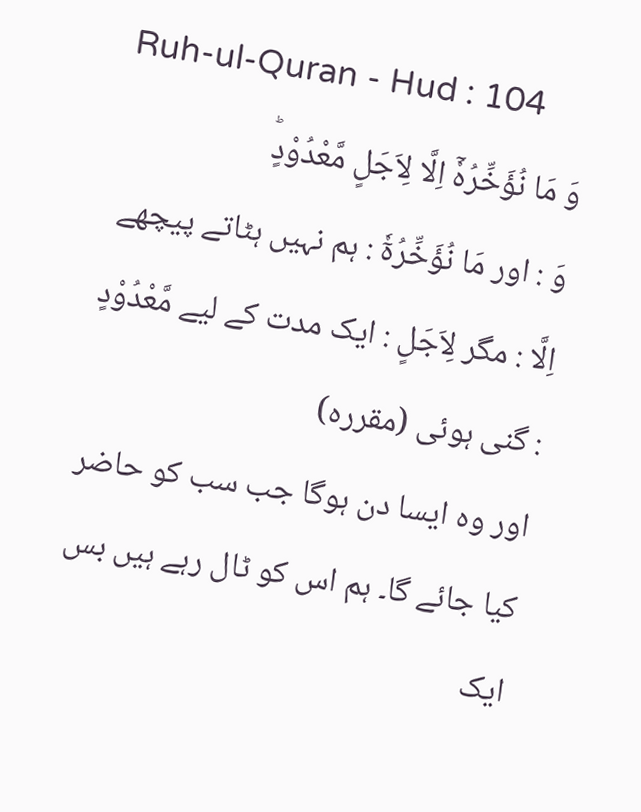Ruh-ul-Quran - Hud : 104
وَ مَا نُؤَخِّرُهٗۤ اِلَّا لِاَجَلٍ مَّعْدُوْدٍؕ
وَ : اور مَا نُؤَخِّرُهٗٓ : ہم نہیں ہٹاتے پیچھے اِلَّا : مگر لِاَجَلٍ : ایک مدت کے لیے مَّعْدُوْدٍ : گنی ہوئی (مقررہ)
اور وہ ایسا دن ہوگا جب سب کو حاضر کیا جائے گا۔ ہم اس کو ٹال رہے ہیں بس ایک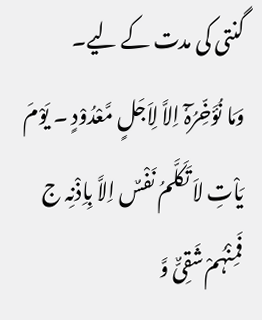گنتی کی مدت کے لیے۔
وَمَا نُؤَخِّرُہٗٓ اِلاَّ لِاَجَلٍ مَّعْدُوْدٍ ۔ یَوْمَ یَاْتِ لاَ تَکَلَّمُ نَفْسٌ اِلاَّ بِاِذْنِہ ج فَمِنْہُمْ شَقِیٌّ وَّ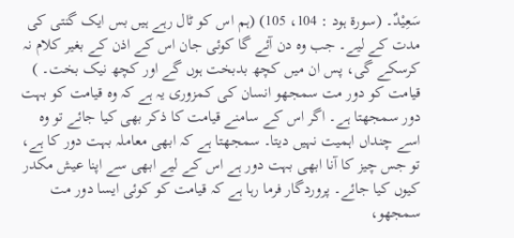سَعِیْدٌ۔ (سورۃ ہود : 104، 105) (ہم اس کو ٹال رہے ہیں بس ایک گنتی کی مدت کے لیے۔ جب وہ دن آئے گا کوئی جان اس کے اذن کے بغیر کلام نہ کرسکے گی، پس ان میں کچھ بدبخت ہوں گے اور کچھ نیک بخت۔ ) قیامت کو دور مت سمجھو انسان کی کمزوری یہ ہے کہ وہ قیامت کو بہت دور سمجھتا ہے۔ اگر اس کے سامنے قیامت کا ذکر بھی کیا جائے تو وہ اسے چنداں اہمیت نہیں دیتا۔ سمجھتا ہے کہ ابھی معاملہ بہت دور کا ہے، تو جس چیز کا آنا ابھی بہت دور ہے اس کے لیے ابھی سے اپنا عیش مکدر کیوں کیا جائے۔ پروردگار فرما رہا ہے کہ قیامت کو کوئی ایسا دور مت سمجھو،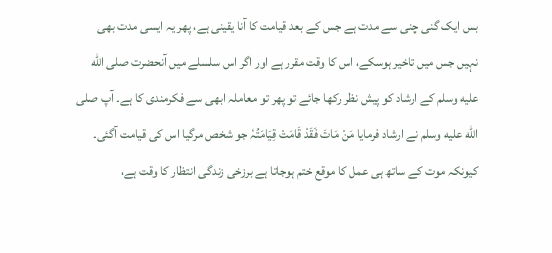بس ایک گنی چنی سے مدت ہے جس کے بعد قیامت کا آنا یقینی ہے، پھر یہ ایسی مدت بھی نہیں جس میں تاخیر ہوسکے، اس کا وقت مقرر ہے اور اگر اس سلسلے میں آنحضرت صلى الله عليه وسلم کے ارشاد کو پیش نظر رکھا جائے تو پھر تو معاملہ ابھی سے فکرمندی کا ہے۔ آپ صلى الله عليه وسلم نے ارشاد فرمایا مَنْ مَاتَ فَقَدْ قَامَتْ قِیَامَتُہٗ جو شخص مرگیا اس کی قیامت آگئی۔ کیونکہ موت کے ساتھ ہی عمل کا موقع ختم ہوجاتا ہے برزخی زندگی انتظار کا وقت ہے،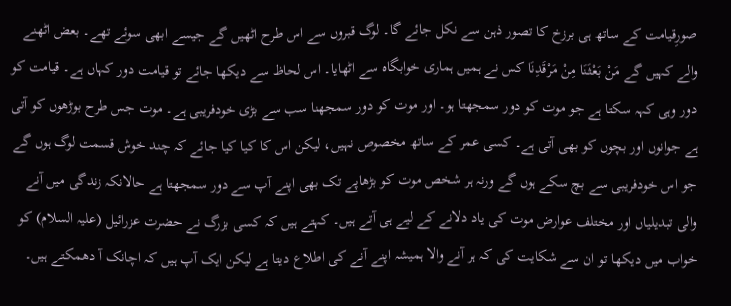صورِقیامت کے ساتھ ہی برزخ کا تصور ذہن سے نکل جائے گا۔ لوگ قبروں سے اس طرح اٹھیں گے جیسے ابھی سوئے تھے۔ بعض اٹھنے والے کہیں گے مَنْ بَعْثَنَا مِنْ مَرْقَدِنَا کس نے ہمیں ہماری خوابگاہ سے اٹھایا۔ اس لحاظ سے دیکھا جائے تو قیامت دور کہاں ہے۔ قیامت کو دور وہی کہہ سکتا ہے جو موت کو دور سمجھتا ہو۔ اور موت کو دور سمجھنا سب سے بڑی خودفریبی ہے۔ موت جس طرح بوڑھوں کو آتی ہے جوانوں اور بچوں کو بھی آتی ہے۔ کسی عمر کے ساتھ مخصوص نہیں، لیکن اس کا کیا کیا جائے کہ چند خوش قسمت لوگ ہوں گے جو اس خودفریبی سے بچ سکے ہوں گے ورنہ ہر شخص موت کو بڑھاپے تک بھی اپنے آپ سے دور سمجھتا ہے حالانکہ زندگی میں آنے والی تبدیلیاں اور مختلف عوارض موت کی یاد دلانے کے لیے ہی آتے ہیں۔ کہتے ہیں کہ کسی بزرگ نے حضرت عزرائیل (علیہ السلام) کو خواب میں دیکھا تو ان سے شکایت کی کہ ہر آنے والا ہمیشہ اپنے آنے کی اطلاع دیتا ہے لیکن ایک آپ ہیں کہ اچانک آ دھمکتے ہیں۔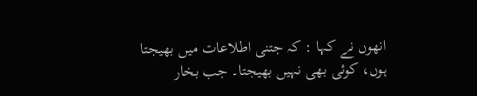انھوں نے کہا : کہ جتنی اطلاعات میں بھیجتا ہوں، کوئی بھی نہیں بھیجتا۔ جب بخار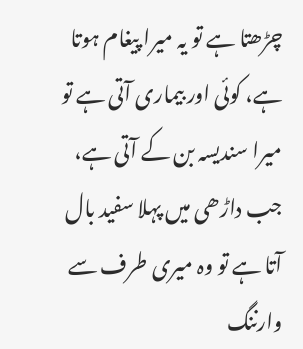چڑھتا ہے تو یہ میرا پیغام ہوتا ہے، کوئی اور بیماری آتی ہے تو میرا سندیسہ بن کے آتی ہے، جب داڑھی میں پہلا سفید بال آتا ہے تو وہ میری طرف سے وارننگ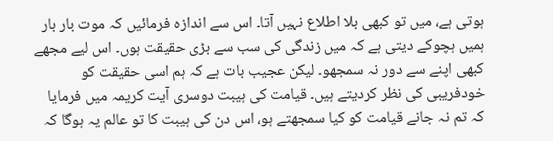ہوتی ہے، میں تو کبھی بلا اطلاع نہیں آتا۔ اس سے اندازہ فرمائیں کہ موت بار بار ہمیں ہچوکے دیتی ہے کہ میں زندگی کی سب سے بڑی حقیقت ہوں۔ اس لیے مجھے کبھی اپنے سے دور نہ سمجھو۔ لیکن عجیب بات ہے کہ ہم اسی حقیقت کو خودفریبی کی نظر کردیتے ہیں۔ قیامت کی ہیبت دوسری آیت کریمہ میں فرمایا کہ تم نہ جانے قیامت کو کیا سمجھتے ہو، اس دن کی ہیبت کا تو عالم یہ ہوگا کہ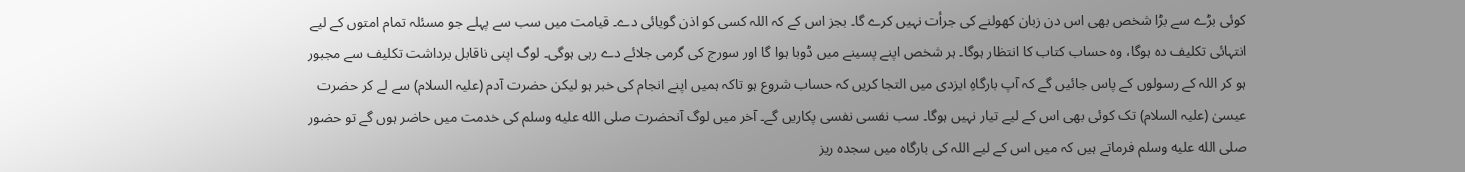کوئی بڑے سے بڑا شخص بھی اس دن زبان کھولنے کی جرأت نہیں کرے گا۔ بجز اس کے کہ اللہ کسی کو اذن گویائی دے۔ قیامت میں سب سے پہلے جو مسئلہ تمام امتوں کے لیے انتہائی تکلیف دہ ہوگا، وہ حساب کتاب کا انتظار ہوگا۔ ہر شخص اپنے پسینے میں ڈوبا ہوا گا اور سورج کی گرمی جلائے دے رہی ہوگی۔ لوگ اپنی ناقابل برداشت تکلیف سے مجبور ہو کر اللہ کے رسولوں کے پاس جائیں گے کہ آپ بارگاہِ ایزدی میں التجا کریں کہ حساب شروع ہو تاکہ ہمیں اپنے انجام کی خبر ہو لیکن حضرت آدم (علیہ السلام) سے لے کر حضرت عیسیٰ (علیہ السلام) تک کوئی بھی اس کے لیے تیار نہیں ہوگا۔ سب نفسی نفسی پکاریں گے۔ آخر میں لوگ آنحضرت صلى الله عليه وسلم کی خدمت میں حاضر ہوں گے تو حضور صلى الله عليه وسلم فرماتے ہیں کہ میں اس کے لیے اللہ کی بارگاہ میں سجدہ ریز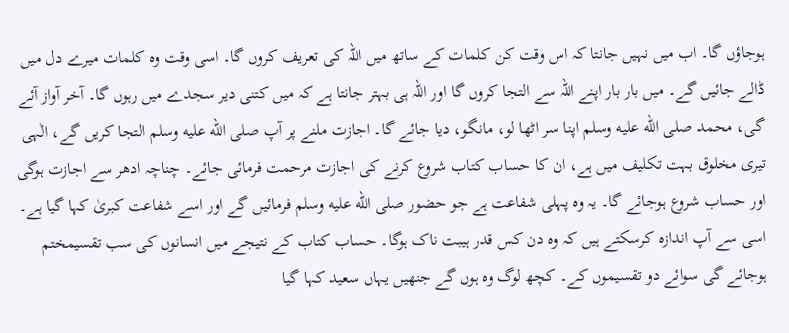ہوجاؤں گا۔ اب میں نہیں جانتا کہ اس وقت کن کلمات کے ساتھ میں اللہ کی تعریف کروں گا۔ اسی وقت وہ کلمات میرے دل میں ڈالے جائیں گے۔ میں بار بار اپنے اللہ سے التجا کروں گا اور اللہ ہی بہتر جانتا ہے کہ میں کتنی دیر سجدے میں رہوں گا۔ آخر آواز آئے گی، محمد صلى الله عليه وسلم اپنا سر اٹھا لو، مانگو، دیا جائے گا۔ اجازت ملنے پر آپ صلى الله عليه وسلم التجا کریں گے، الٰہی تیری مخلوق بہت تکلیف میں ہے، ان کا حساب کتاب شروع کرنے کی اجازت مرحمت فرمائی جائے۔ چناچہ ادھر سے اجازت ہوگی اور حساب شروع ہوجائے گا۔ یہ وہ پہلی شفاعت ہے جو حضور صلى الله عليه وسلم فرمائیں گے اور اسے شفاعت کبریٰ کہا گیا ہے۔ اسی سے آپ اندازہ کرسکتے ہیں کہ وہ دن کس قدر ہیبت ناک ہوگا۔ حساب کتاب کے نتیجے میں انسانوں کی سب تقسیمختم ہوجائے گی سوائے دو تقسیموں کے۔ کچھ لوگ وہ ہوں گے جنھیں یہاں سعید کہا گیا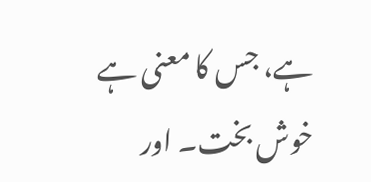ہے، جس کا معنی ہے خوش بخت۔ اور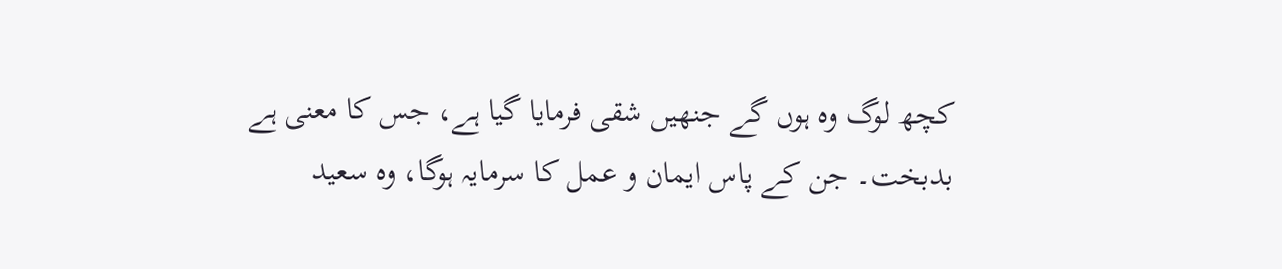کچھ لوگ وہ ہوں گے جنھیں شقی فرمایا گیا ہے، جس کا معنی ہے بدبخت۔ جن کے پاس ایمان و عمل کا سرمایہ ہوگا، وہ سعید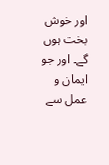اور خوش بخت ہوں گے۔ اور جو ایمان و عمل سے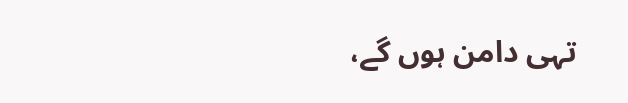تہی دامن ہوں گے،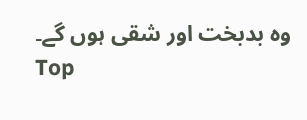وہ بدبخت اور شقی ہوں گے۔
Top